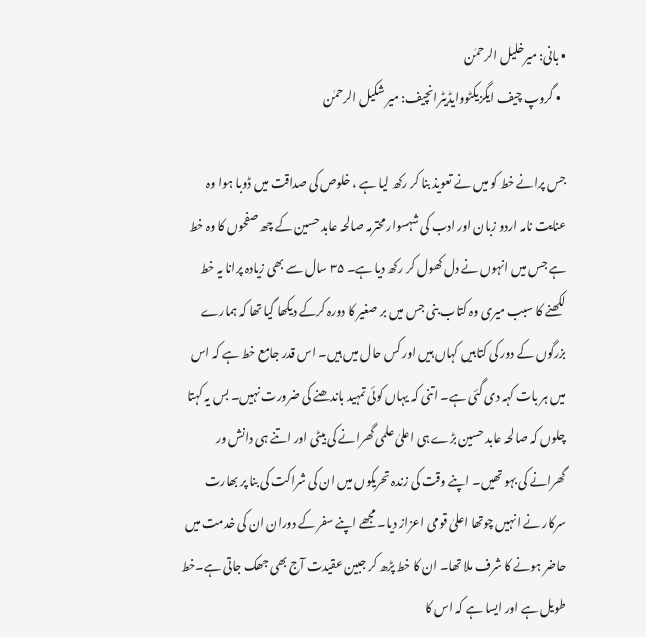• بانی: میرخلیل الرحمٰن
  • گروپ چیف ایگزیکٹووایڈیٹرانچیف: میر شکیل الرحمٰن

جس پرانے خط کو میں نے تعویذ بنا کر رکھ لیا ہے ، خلوص کی صداقت میں ڈوبا ہوا وہ عنایت نامہ اردو زبان اور ادب کی شہسوار محترمہ صالحہ عابد حسین کے چھ صفحوں کا وہ خط ہے جس میں انہوں نے دل کھول کر رکھ دیا ہے۔ ۳۵ سال سے بھی زیادہ پرانا یہ خط لکھنے کا سبب میری وہ کتاب بنی جس میں بر صغیر کا دورہ کرکے دیکھا گیا تھا کہ ہمارے بزرگوں کے دور کی کتابیں کہاں ہیں اور کس حال میں ہیں۔ اس قدر جامع خط ہے کہ اس میں ہر بات کہہ دی گئی ہے۔ اتنی کہ یہاں کوئی تمہید باندھنے کی ضرورت نہیں۔ بس یہ کہتا چلوں کہ صالحہ عابد حسین بڑے ہی اعلیٰ علمی گھرانے کی بیٹی اور اتنے ہی دانش ور گھرانے کی بہو تھیں۔ اپنے وقت کی زندہ تحریکوں میں ان کی شراکت کی بنا پر بھارت سرکار نے انہیں چوتھا اعلیٰ قومی اعزاز دیا۔ مجھے اپنے سفر کے دوران ان کی خدمت میں حاضر ہونے کا شرف ملا تھا۔ ان کا خط پڑھ کر جبین عقیدت آج بھی جھک جاتی ہے۔خط طویل ہے اور ایسا ہے کہ اس کا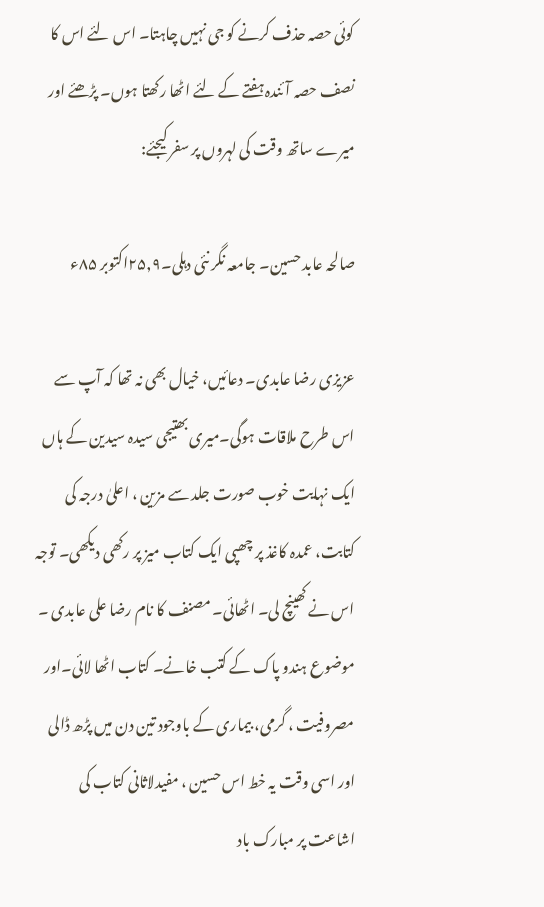کوئی حصہ حذف کرنے کو جی نہیں چاہتا۔ اس لئے اس کا نصف حصہ آئندہ ہفتے کے لئے اٹھا رکھتا ہوں۔ پڑھئے اور میرے ساتھ وقت کی لہروں پر سفر کیجئے:

صالحہ عابد حسین۔ جامعہ نگر نئی دہلی۔۲۵,۹اکتوبر ۸۵ء

عزیزی رضا عابدی۔ دعائیں، خیال بھی نہ تھا کہ آپ سے اس طرح ملاقات ہوگی۔میری بھتیجی سیدہ سیدین کے ہاں ایک نہایت خوب صورت جلد سے مزین ، اعلیٰ درجہ کی کتابت، عمدہ کاغذ پر چھپی ایک کتاب میز پر رکھی دیکھی۔ توجہ اس نے کھینچ لی۔ اٹھائی۔ مصنف کا نام رضا علی عابدی ۔ موضوع ہندو پاک کے کتب خانے۔ کتاب اٹھا لائی۔اور مصروفیت ، گرمی، بیماری کے باوجود تین دن میں پڑھ ڈالی اور اسی وقت یہ خط اس حسین ، مفیدلاثانی کتاب کی اشاعت پر مبارک باد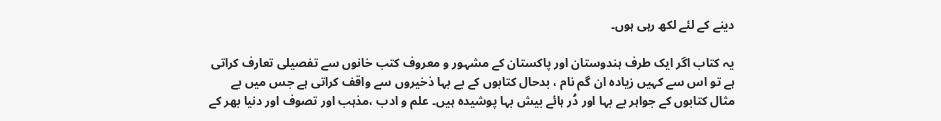دینے کے لئے لکھ رہی ہوں۔

یہ کتاب اگر ایک طرف ہندوستان اور پاکستان کے مشہور و معروف کتب خانوں سے تفصیلی تعارف کراتی ہے تو اس سے کہیں زیادہ ان گم نام ، بدحال کتابوں کے بے بہا ذخیروں سے واقف کراتی ہے جس میں بے مثال کتابوں کے جواہر بے بہا اور دُر ہائے بیش بہا پوشیدہ ہیں۔ علم و ادب ،مذہب اور تصوف اور دنیا بھر کے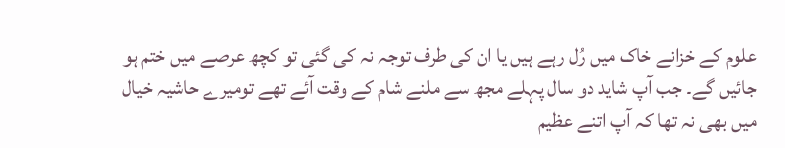علوم کے خزانے خاک میں رُل رہے ہیں یا ان کی طرف توجہ نہ کی گئی تو کچھ عرصے میں ختم ہو جائیں گے۔ جب آپ شاید دو سال پہلے مجھ سے ملنے شام کے وقت آئے تھے تومیرے حاشیہ خیال میں بھی نہ تھا کہ آپ اتنے عظیم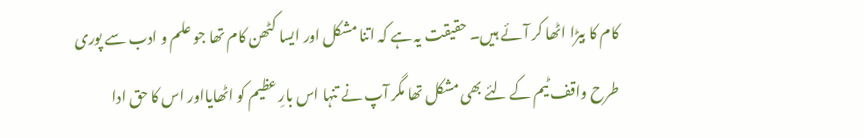کام کا بیڑا اٹھا کر آئے ہیں۔ حقیقت یہ ہے کہ اتنا مشکل اور ایسا کٹھن کام تھا جو علم و ادب سے پوری طرح واقف ٹیم کے لئے بھی مشکل تھا مگر آپ نے تنہا اس بارِ عظیم کو اٹھایااور اس کا حق ادا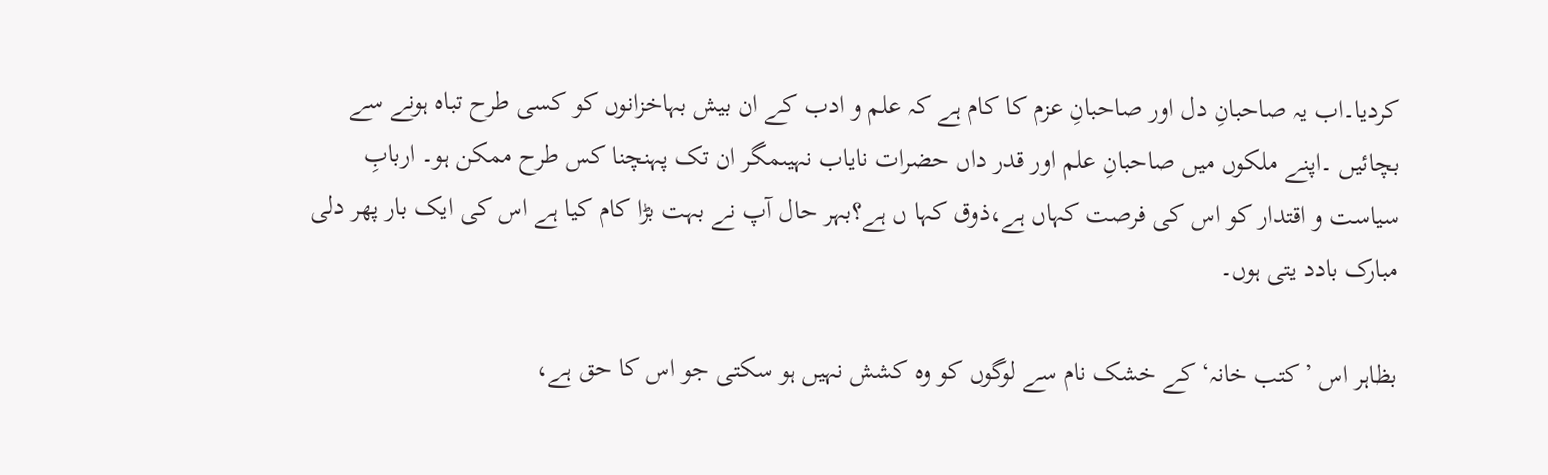کردیا۔اب یہ صاحبانِ دل اور صاحبانِ عزم کا کام ہے کہ علم و ادب کے ان بیش بہاخزانوں کو کسی طرح تباہ ہونے سے بچائیں ۔اپنے ملکوں میں صاحبانِ علم اور قدر داں حضرات نایاب نہیںمگر ان تک پہنچنا کس طرح ممکن ہو۔ اربابِ سیاست و اقتدار کو اس کی فرصت کہاں ہے،ذوق کہا ں ہے؟بہر حال آپ نے بہت بڑا کام کیا ہے اس کی ایک بار پھر دلی مبارک بادد یتی ہوں۔

بظاہر اس ’کتب خانہ‘ کے خشک نام سے لوگوں کو وہ کشش نہیں ہو سکتی جو اس کا حق ہے،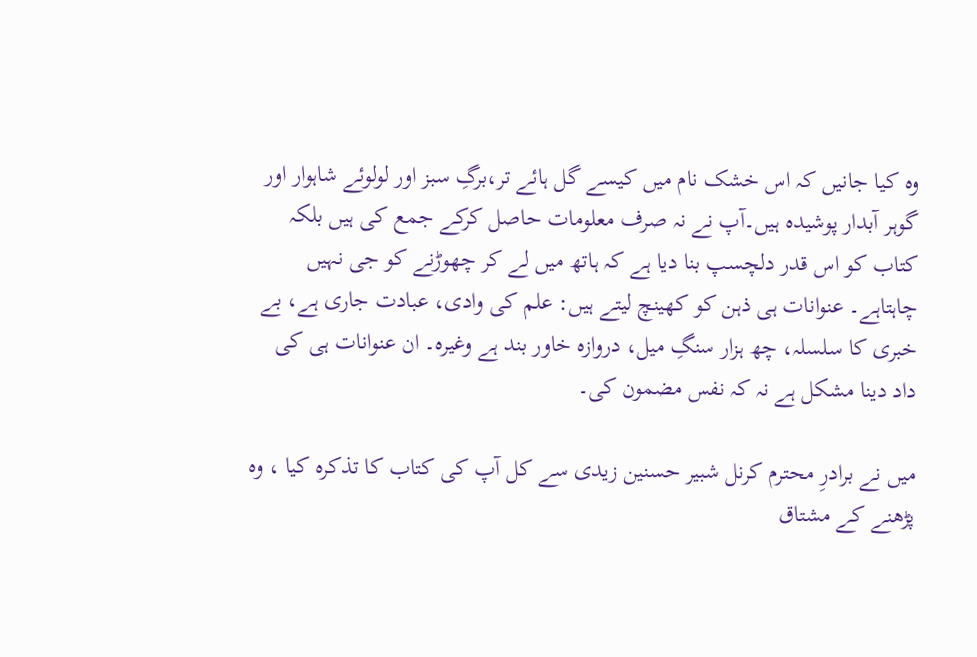وہ کیا جانیں کہ اس خشک نام میں کیسے گل ہائے تر،برگِ سبز اور لولوئے شاہوار اور گوہر آبدار پوشیدہ ہیں۔آپ نے نہ صرف معلومات حاصل کرکے جمع کی ہیں بلکہ کتاب کو اس قدر دلچسپ بنا دیا ہے کہ ہاتھ میں لے کر چھوڑنے کو جی نہیں چاہتاہے۔ عنوانات ہی ذہن کو کھینچ لیتے ہیں: علم کی وادی، عبادت جاری ہے، بے خبری کا سلسلہ، چھ ہزار سنگِ میل، دروازہ خاور بند ہے وغیرہ۔ ان عنوانات ہی کی داد دینا مشکل ہے نہ کہ نفس مضمون کی۔

میں نے برادرِ محترم کرنل شبیر حسنین زیدی سے کل آپ کی کتاب کا تذکرہ کیا ، وہ پڑھنے کے مشتاق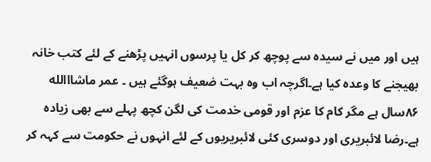ہیں اور میں نے سیدہ سے پوچھ کر کل یا پرسوں انہیں پڑھنے کے لئے کتب خانہ بھیجنے کا وعدہ کیا ہے۔اگرچہ اب وہ بہت ضعیف ہوگئے ہیں ۔ عمر ماشااالله ۸۶سال ہے مگر کام کا عزم اور قومی خدمت کی لگن کچھ پہلے سے بھی زیادہ ہے۔رضا لائبریری اور دوسری کئی لائبریریوں کے لئے انہوں نے حکومت سے کہہ کر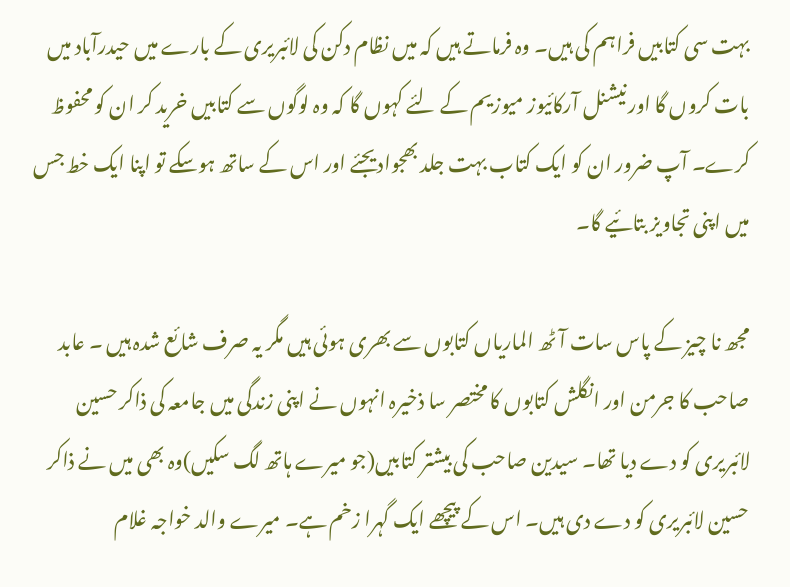بہت سی کتابیں فراہم کی ہیں۔ وہ فرماتے ہیں کہ میں نظام دکن کی لائبریری کے بارے میں حیدرآباد میں بات کروں گا اور نیشنل آرکائیوز میوزیم کے لئے کہوں گا کہ وہ لوگوں سے کتابیں خرید کر ان کو محفوظ کرے۔ آپ ضرور ان کو ایک کتاب بہت جلد بھجوادیجئے اور اس کے ساتھ ہوسکے تو اپنا ایک خط جس میں اپنی تجاویز بتائیے گا۔

مجھ نا چیز کے پاس سات آٹھ الماریاں کتابوں سے بھری ہوئی ہیں مگر یہ صرف شائع شدہ ہیں ۔ عابد صاحب کا جرمن اور انگلش کتابوں کا مختصر سا ذخیرہ انہوں نے اپنی زندگی میں جامعہ کی ذاکر حسین لائبریری کو دے دیا تھا۔ سیدین صاحب کی بیشتر کتابیں(جو میرے ہاتھ لگ سکیں)وہ بھی میں نے ذاکر حسین لائبریری کو دے دی ہیں۔ اس کے پیچھے ایک گہرا زخم ہے۔ میرے والد خواجہ غلام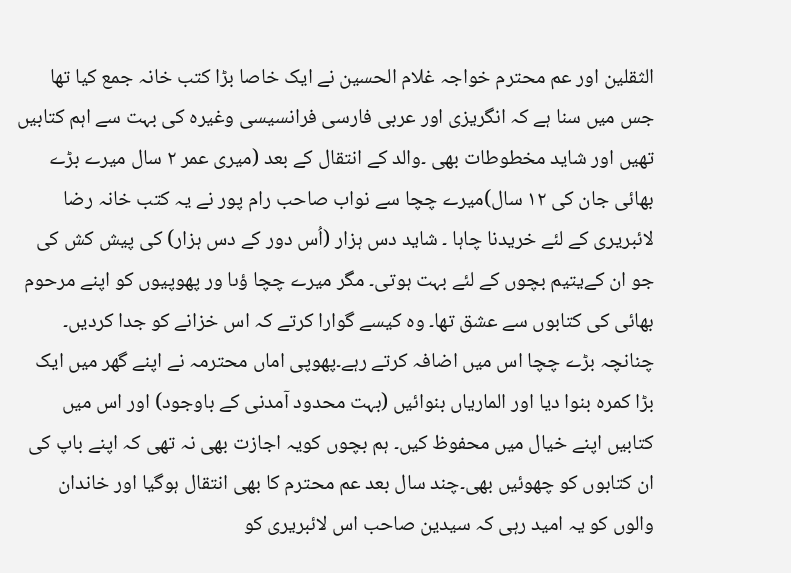الثقلین اور عم محترم خواجہ غلام الحسین نے ایک خاصا بڑا کتب خانہ جمع کیا تھا جس میں سنا ہے کہ انگریزی اور عربی فارسی فرانسیسی وغیرہ کی بہت سے اہم کتابیں تھیں اور شاید مخطوطات بھی ۔والد کے انتقال کے بعد (میری عمر ۲ سال میرے بڑے بھائی جان کی ۱۲ سال)میرے چچا سے نواب صاحب رام پور نے یہ کتب خانہ رضا لائبریری کے لئے خریدنا چاہا ۔ شاید دس ہزار (اُس دور کے دس ہزار) کی پیش کش کی جو ان کےیتیم بچوں کے لئے بہت ہوتی۔ مگر میرے چچا ؤںا ور پھوپیوں کو اپنے مرحوم بھائی کی کتابوں سے عشق تھا۔ وہ کیسے گوارا کرتے کہ اس خزانے کو جدا کردیں۔ چنانچہ بڑے چچا اس میں اضافہ کرتے رہے۔پھوپی اماں محترمہ نے اپنے گھر میں ایک بڑا کمرہ بنوا دیا اور الماریاں بنوائیں (بہت محدود آمدنی کے باوجود) اور اس میں کتابیں اپنے خیال میں محفوظ کیں۔ ہم بچوں کویہ اجازت بھی نہ تھی کہ اپنے باپ کی ان کتابوں کو چھوئیں بھی۔چند سال بعد عم محترم کا بھی انتقال ہوگیا اور خاندان والوں کو یہ امید رہی کہ سیدین صاحب اس لائبریری کو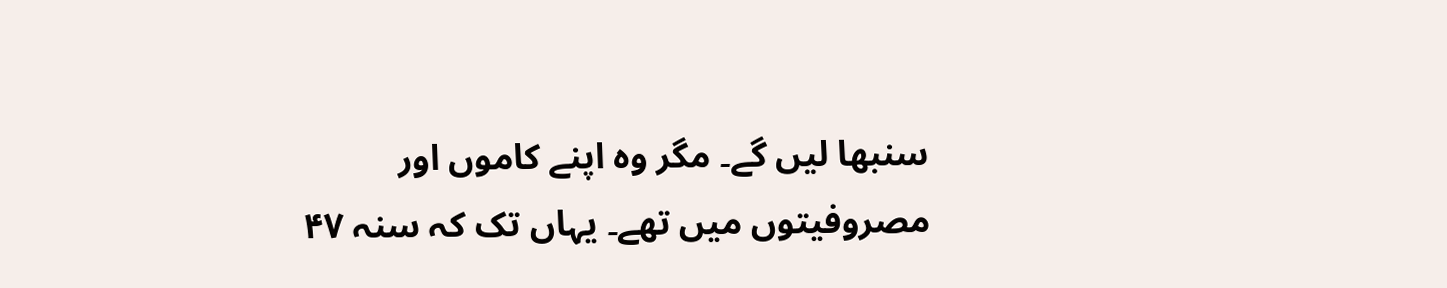سنبھا لیں گے۔ مگر وہ اپنے کاموں اور مصروفیتوں میں تھے۔ یہاں تک کہ سنہ ۴۷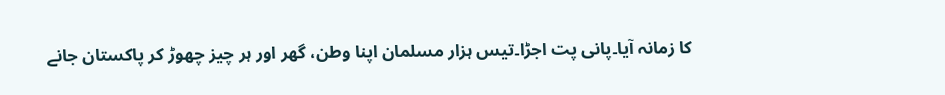کا زمانہ آیا۔پانی پت اجڑا۔تیس ہزار مسلمان اپنا وطن، گھر اور ہر چیز چھوڑ کر پاکستان جانے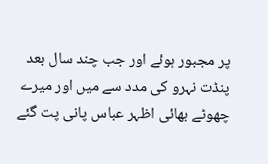پر مجبور ہوئے اور جب چند سال بعد پنڈت نہرو کی مدد سے میں اور میرے چھوٹے بھائی اظہر عباس پانی پت گئے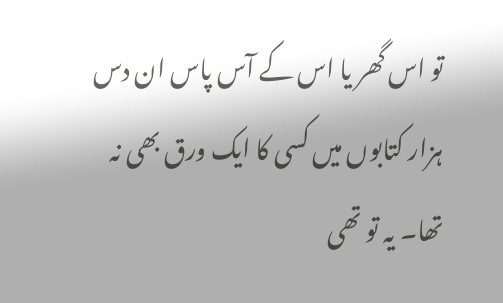تو اس گھر یا اس کے آس پاس ان دس ہزار کتابوں میں کسی کا ایک ورق بھی نہ تھا۔ یہ تو تھی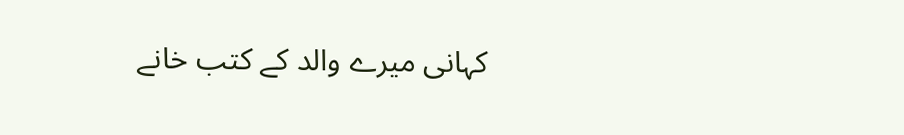کہانی میرے والد کے کتب خانے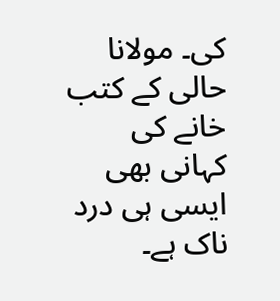کی۔ مولانا حالی کے کتب خانے کی کہانی بھی ایسی ہی درد ناک ہے۔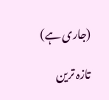(جاری ہے)

تازہ ترین